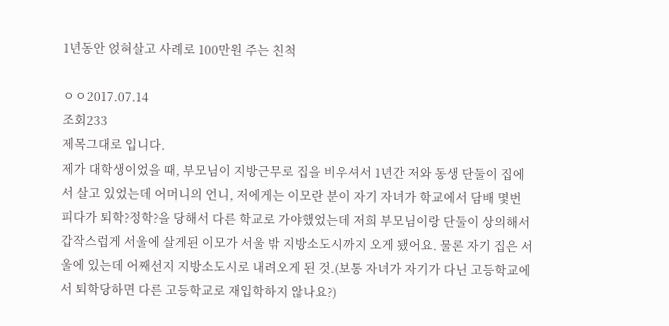1년동안 얹혀살고 사례로 100만원 주는 친척

ㅇㅇ2017.07.14
조회233
제목그대로 입니다.
제가 대학생이었을 때, 부모님이 지방근무로 집을 비우셔서 1년간 저와 동생 단둘이 집에서 살고 있었는데 어머니의 언니, 저에게는 이모란 분이 자기 자녀가 학교에서 담배 몇번 피다가 퇴학?정학?을 당해서 다른 학교로 가야했었는데 저희 부모님이랑 단둘이 상의해서 갑작스럽게 서울에 살게된 이모가 서울 밖 지방소도시까지 오게 됐어요. 물론 자기 집은 서울에 있는데 어째선지 지방소도시로 내려오게 된 것.(보통 자녀가 자기가 다닌 고등학교에서 퇴학당하면 다른 고등학교로 재입학하지 않나요?)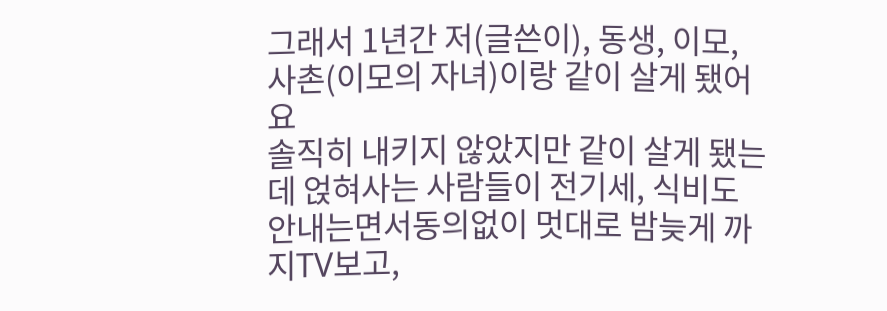그래서 1년간 저(글쓴이), 동생, 이모, 사촌(이모의 자녀)이랑 같이 살게 됐어요
솔직히 내키지 않았지만 같이 살게 됐는데 얹혀사는 사람들이 전기세, 식비도 안내는면서동의없이 멋대로 밤늦게 까지TV보고,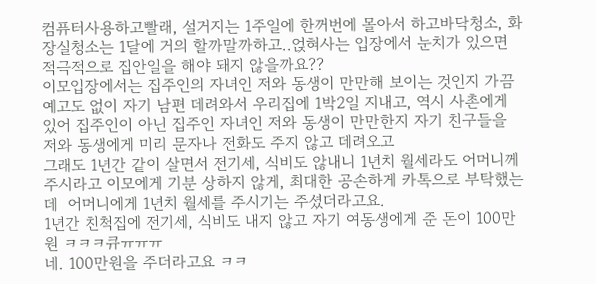컴퓨터사용하고빨래, 설거지는 1주일에 한꺼번에 몰아서 하고바닥청소, 화장실청소는 1달에 거의 할까말까하고..얹혀사는 입장에서 눈치가 있으면 적극적으로 집안일을 해야 돼지 않을까요??
이모입장에서는 집주인의 자녀인 저와 동생이 만만해 보이는 것인지 가끔 예고도 없이 자기 남편 데려와서 우리집에 1박2일 지내고, 역시 사촌에게 있어 집주인이 아닌 집주인 자녀인 저와 동생이 만만한지 자기 친구들을 저와 동생에게 미리 문자나 전화도 주지 않고 데려오고
그래도 1년간 같이 살면서 전기세, 식비도 않내니 1년치 월세라도 어머니께 주시라고 이모에게 기분 상하지 않게, 최대한 공손하게 카톡으로 부탁했는데  어머니에게 1년치 월세를 주시기는 주셨더라고요.
1년간 친척집에 전기세, 식비도 내지 않고 자기 여동생에게 준 돈이 100만원 ㅋㅋㅋ큐ㅠㅠㅠ
네. 100만원을 주더라고요 ㅋㅋ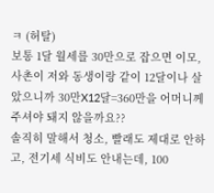ㅋ (허탈)
보통 1달 월세를 30만으로 잡으면 이모, 사촌이 저와 동생이랑 같이 12달이나 살았으니까 30만X12달=360만을 어머니께 주셔야 돼지 않을까요??
솔직히 말해서 청소, 빨래도 제대로 안하고, 전기세 식비도 안내는데, 100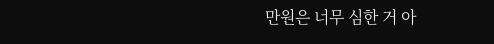만원은 너무 심한 거 아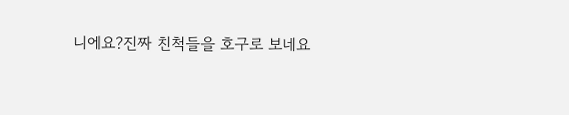니에요?진짜 친척들을 호구로 보네요